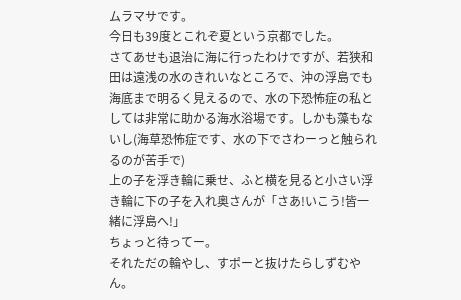ムラマサです。
今日も39度とこれぞ夏という京都でした。
さてあせも退治に海に行ったわけですが、若狭和田は遠浅の水のきれいなところで、沖の浮島でも
海底まで明るく見えるので、水の下恐怖症の私としては非常に助かる海水浴場です。しかも藻もないし(海草恐怖症です、水の下でさわーっと触られるのが苦手で)
上の子を浮き輪に乗せ、ふと横を見ると小さい浮き輪に下の子を入れ奥さんが「さあ!いこう!皆一緒に浮島へ!」
ちょっと待ってー。
それただの輪やし、すポーと抜けたらしずむやん。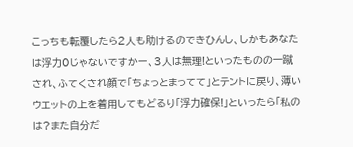こっちも転覆したら2人も助けるのできひんし、しかもあなたは浮力0じゃないですかー、3人は無理!といったものの一蹴され、ふてくされ顔で「ちょっとまってて」とテントに戻り、薄いウエットの上を着用してもどるり「浮力確保!」といったら「私のは?また自分だ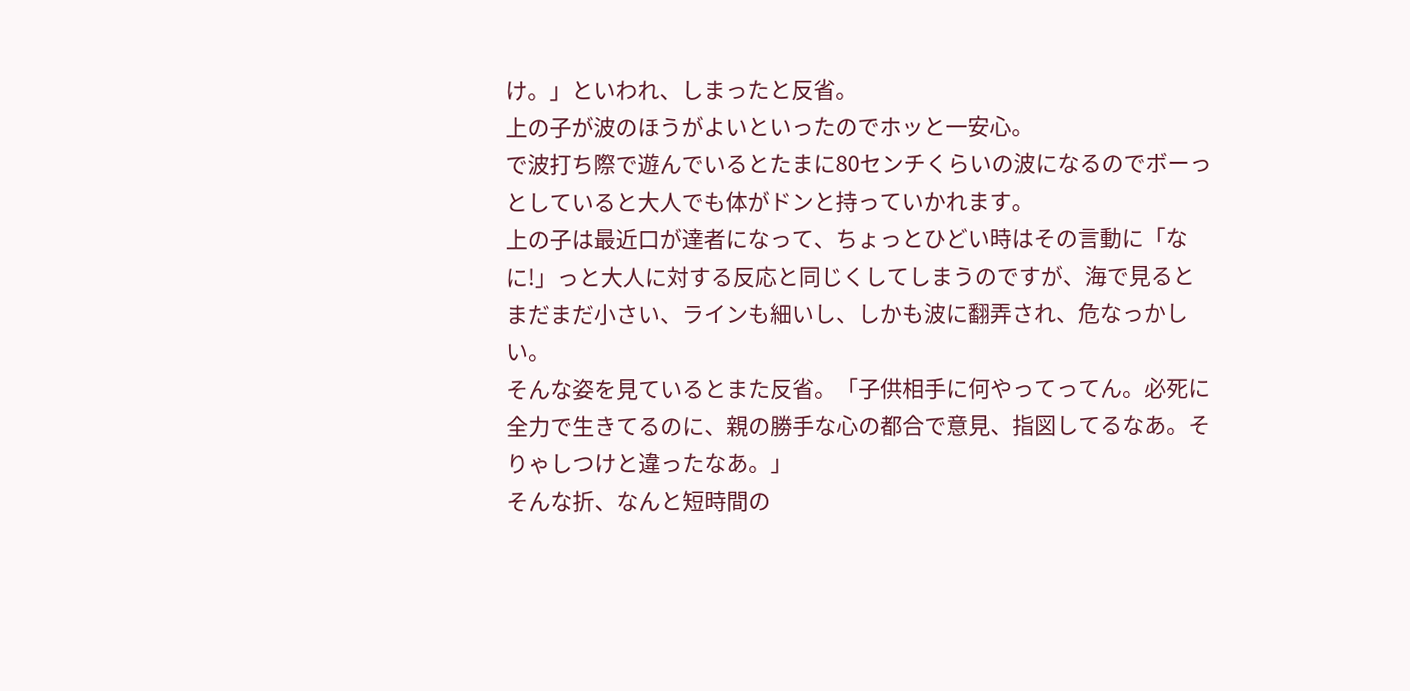け。」といわれ、しまったと反省。
上の子が波のほうがよいといったのでホッと一安心。
で波打ち際で遊んでいるとたまに80センチくらいの波になるのでボーっとしていると大人でも体がドンと持っていかれます。
上の子は最近口が達者になって、ちょっとひどい時はその言動に「なに!」っと大人に対する反応と同じくしてしまうのですが、海で見るとまだまだ小さい、ラインも細いし、しかも波に翻弄され、危なっかしい。
そんな姿を見ているとまた反省。「子供相手に何やってってん。必死に全力で生きてるのに、親の勝手な心の都合で意見、指図してるなあ。そりゃしつけと違ったなあ。」
そんな折、なんと短時間の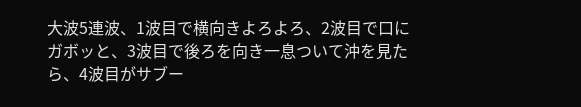大波5連波、1波目で横向きよろよろ、2波目で口にガボッと、3波目で後ろを向き一息ついて沖を見たら、4波目がサブー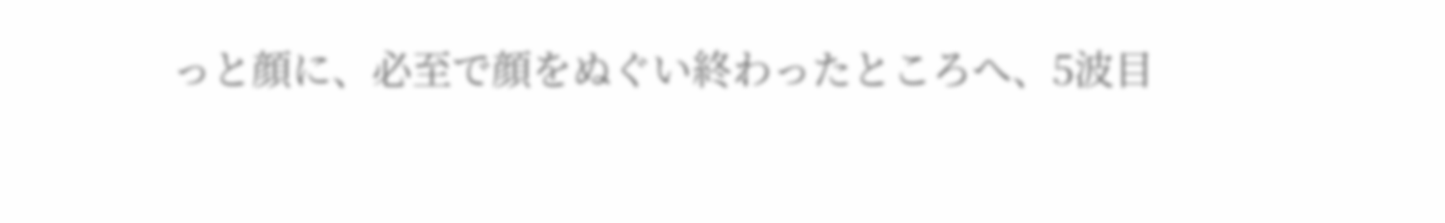っと顔に、必至で顔をぬぐい終わったところへ、5波目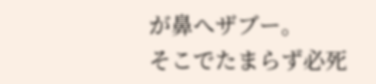が鼻へザブー。
そこでたまらず必死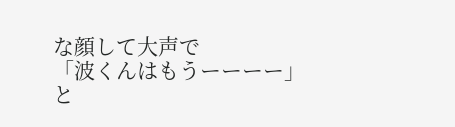な顔して大声で
「波くんはもうーーーー」
と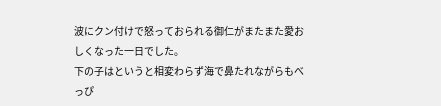波にクン付けで怒っておられる御仁がまたまた愛おしくなった一日でした。
下の子はというと相変わらず海で鼻たれながらもべっぴ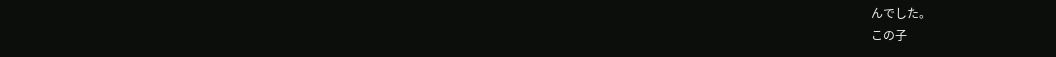んでした。
この子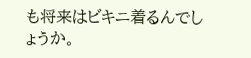も将来はビキニ着るんでしょうか。